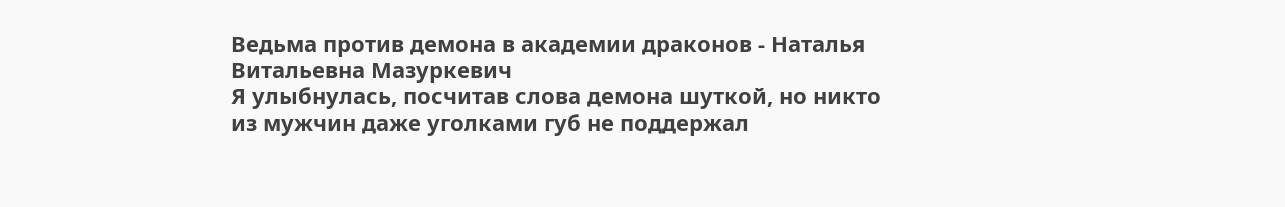Ведьма против демона в академии драконов - Наталья Витальевна Мазуркевич
Я улыбнулась, посчитав слова демона шуткой, но никто из мужчин даже уголками губ не поддержал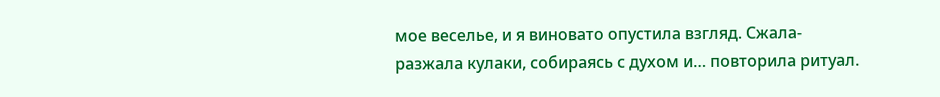мое веселье, и я виновато опустила взгляд. Сжала-разжала кулаки, собираясь с духом и… повторила ритуал.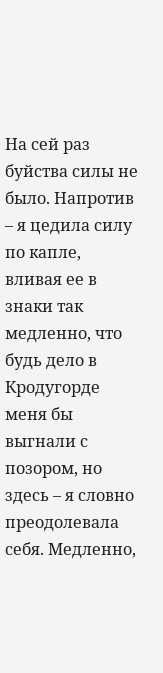На сей раз буйства силы не было. Напротив – я цедила силу по капле, вливая ее в знаки так медленно, что будь дело в Кродугорде меня бы выгнали с позором, но здесь – я словно преодолевала себя. Медленно,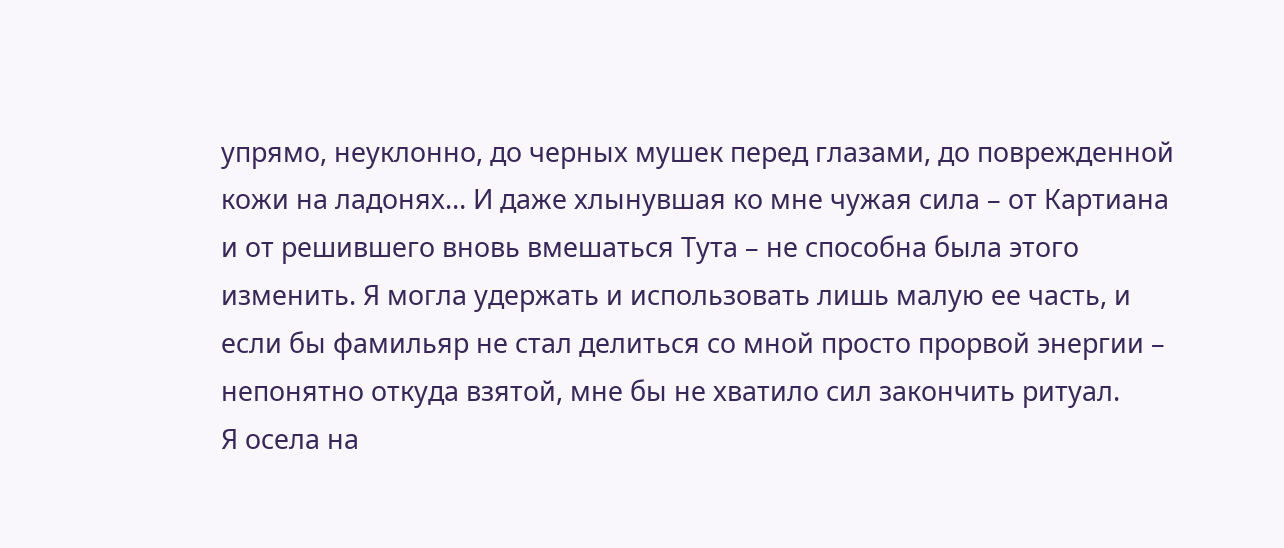упрямо, неуклонно, до черных мушек перед глазами, до поврежденной кожи на ладонях… И даже хлынувшая ко мне чужая сила – от Картиана и от решившего вновь вмешаться Тута – не способна была этого изменить. Я могла удержать и использовать лишь малую ее часть, и если бы фамильяр не стал делиться со мной просто прорвой энергии – непонятно откуда взятой, мне бы не хватило сил закончить ритуал.
Я осела на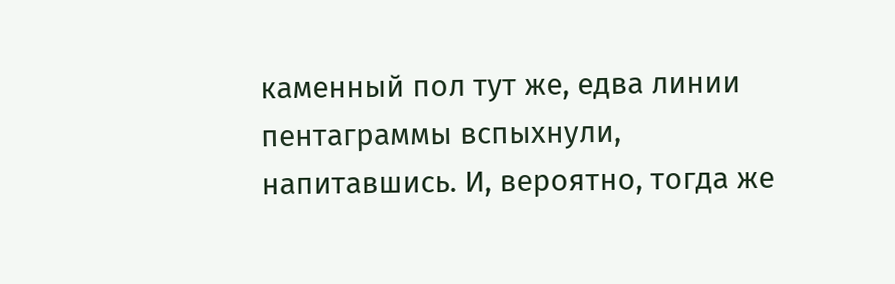каменный пол тут же, едва линии пентаграммы вспыхнули, напитавшись. И, вероятно, тогда же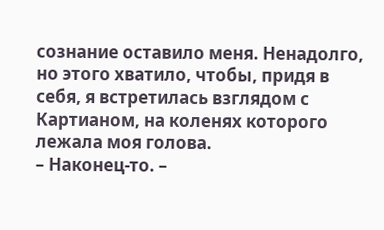сознание оставило меня. Ненадолго, но этого хватило, чтобы, придя в себя, я встретилась взглядом с Картианом, на коленях которого лежала моя голова.
– Наконец-то. –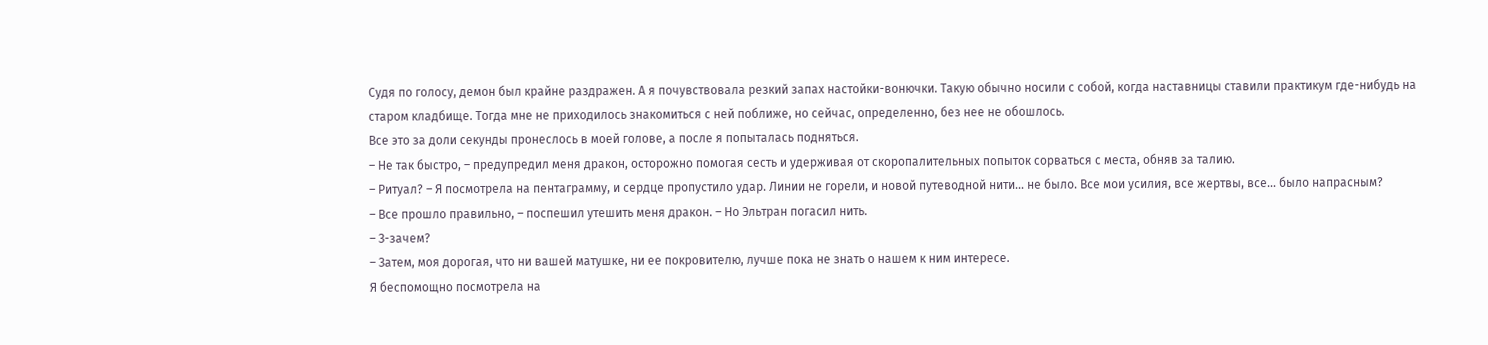Судя по голосу, демон был крайне раздражен. А я почувствовала резкий запах настойки-вонючки. Такую обычно носили с собой, когда наставницы ставили практикум где-нибудь на старом кладбище. Тогда мне не приходилось знакомиться с ней поближе, но сейчас, определенно, без нее не обошлось.
Все это за доли секунды пронеслось в моей голове, а после я попыталась подняться.
– Не так быстро, – предупредил меня дракон, осторожно помогая сесть и удерживая от скоропалительных попыток сорваться с места, обняв за талию.
– Ритуал? – Я посмотрела на пентаграмму, и сердце пропустило удар. Линии не горели, и новой путеводной нити… не было. Все мои усилия, все жертвы, все… было напрасным?
– Все прошло правильно, – поспешил утешить меня дракон. – Но Эльтран погасил нить.
– З-зачем?
– Затем, моя дорогая, что ни вашей матушке, ни ее покровителю, лучше пока не знать о нашем к ним интересе.
Я беспомощно посмотрела на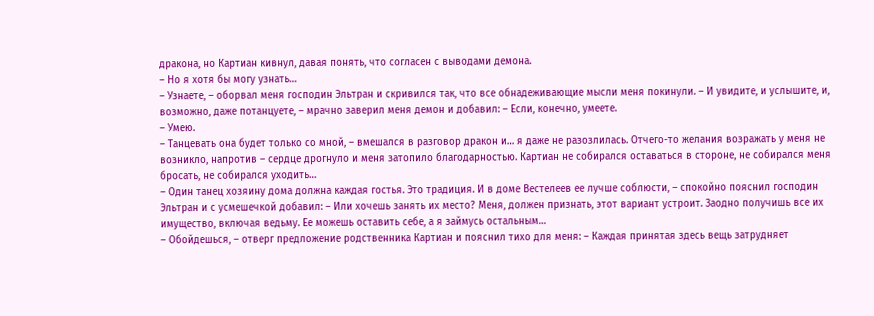дракона, но Картиан кивнул, давая понять, что согласен с выводами демона.
– Но я хотя бы могу узнать…
– Узнаете, – оборвал меня господин Эльтран и скривился так, что все обнадеживающие мысли меня покинули. – И увидите, и услышите, и, возможно, даже потанцуете, – мрачно заверил меня демон и добавил: – Если, конечно, умеете.
– Умею.
– Танцевать она будет только со мной, – вмешался в разговор дракон и… я даже не разозлилась. Отчего-то желания возражать у меня не возникло, напротив – сердце дрогнуло и меня затопило благодарностью. Картиан не собирался оставаться в стороне, не собирался меня бросать, не собирался уходить…
– Один танец хозяину дома должна каждая гостья. Это традиция. И в доме Вестелеев ее лучше соблюсти, – спокойно пояснил господин Эльтран и с усмешечкой добавил: – Или хочешь занять их место? Меня, должен признать, этот вариант устроит. Заодно получишь все их имущество, включая ведьму. Ее можешь оставить себе, а я займусь остальным…
– Обойдешься, – отверг предложение родственника Картиан и пояснил тихо для меня: – Каждая принятая здесь вещь затрудняет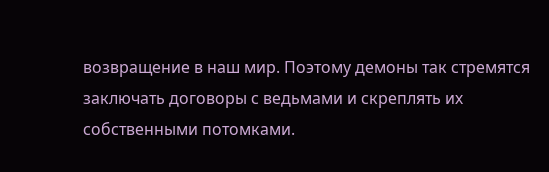возвращение в наш мир. Поэтому демоны так стремятся заключать договоры с ведьмами и скреплять их собственными потомками.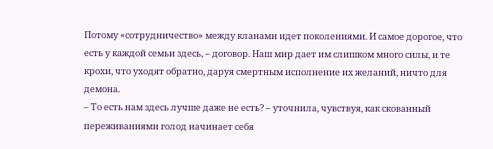Потому «сотрудничество» между кланами идет поколениями. И самое дорогое, что есть у каждой семьи здесь, – договор. Наш мир дает им слишком много силы, и те крохи, что уходят обратно, даруя смертным исполнение их желаний, ничто для демона.
– То есть нам здесь лучше даже не есть? – уточнила, чувствуя, как скованный переживаниями голод начинает себя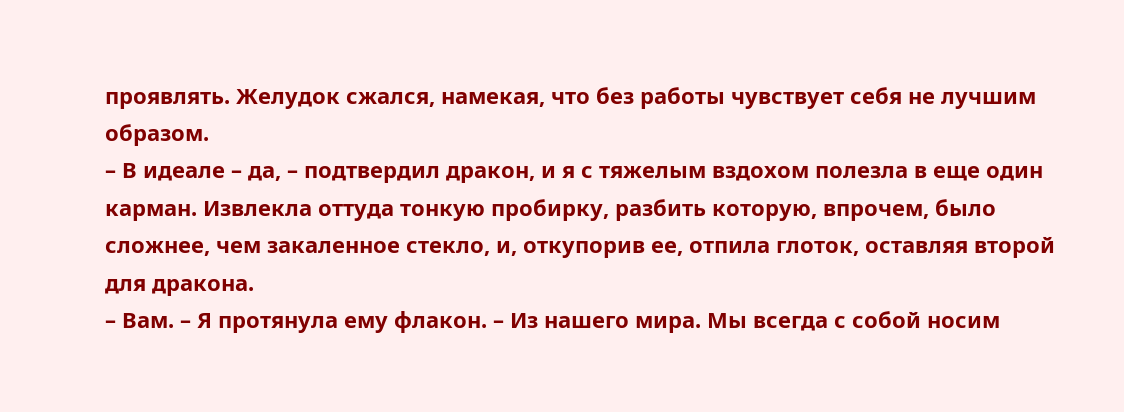проявлять. Желудок сжался, намекая, что без работы чувствует себя не лучшим образом.
– В идеале – да, – подтвердил дракон, и я с тяжелым вздохом полезла в еще один карман. Извлекла оттуда тонкую пробирку, разбить которую, впрочем, было сложнее, чем закаленное стекло, и, откупорив ее, отпила глоток, оставляя второй для дракона.
– Вам. – Я протянула ему флакон. – Из нашего мира. Мы всегда с собой носим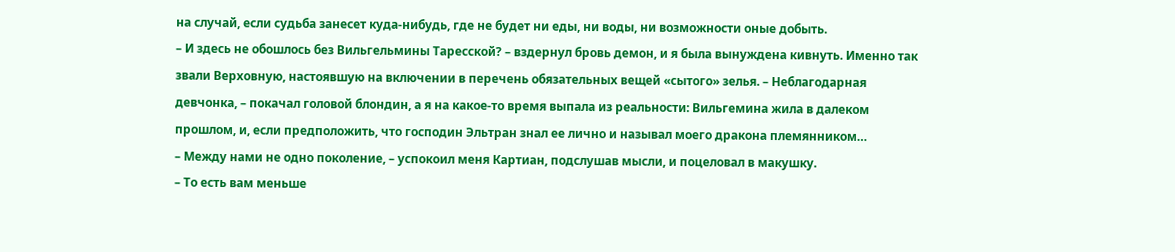на случай, если судьба занесет куда-нибудь, где не будет ни еды, ни воды, ни возможности оные добыть.
– И здесь не обошлось без Вильгельмины Таресской? – вздернул бровь демон, и я была вынуждена кивнуть. Именно так звали Верховную, настоявшую на включении в перечень обязательных вещей «сытого» зелья. – Неблагодарная девчонка, – покачал головой блондин, а я на какое-то время выпала из реальности: Вильгемина жила в далеком прошлом, и, если предположить, что господин Эльтран знал ее лично и называл моего дракона племянником…
– Между нами не одно поколение, – успокоил меня Картиан, подслушав мысли, и поцеловал в макушку.
– То есть вам меньше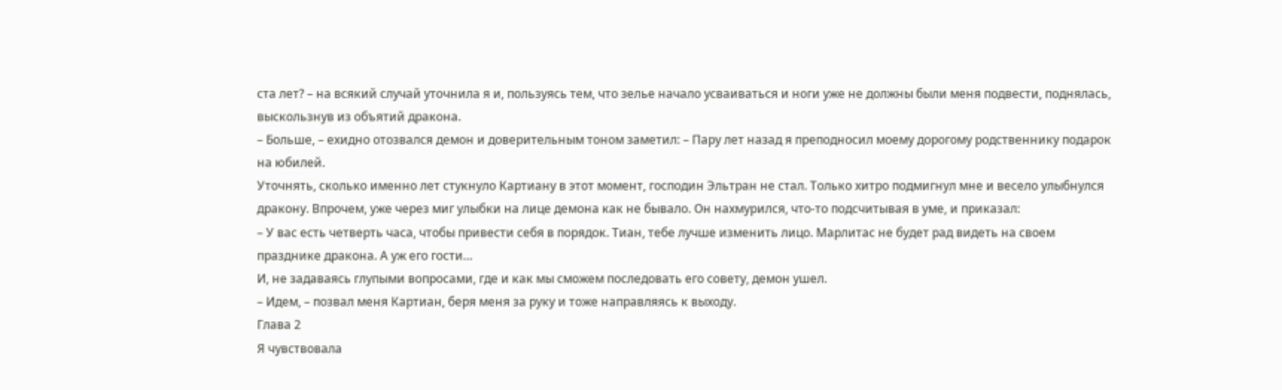ста лет? – на всякий случай уточнила я и, пользуясь тем, что зелье начало усваиваться и ноги уже не должны были меня подвести, поднялась, выскользнув из объятий дракона.
– Больше, – ехидно отозвался демон и доверительным тоном заметил: – Пару лет назад я преподносил моему дорогому родственнику подарок на юбилей.
Уточнять, сколько именно лет стукнуло Картиану в этот момент, господин Эльтран не стал. Только хитро подмигнул мне и весело улыбнулся дракону. Впрочем, уже через миг улыбки на лице демона как не бывало. Он нахмурился, что-то подсчитывая в уме, и приказал:
– У вас есть четверть часа, чтобы привести себя в порядок. Тиан, тебе лучше изменить лицо. Марлитас не будет рад видеть на своем празднике дракона. А уж его гости…
И, не задаваясь глупыми вопросами, где и как мы сможем последовать его совету, демон ушел.
– Идем, – позвал меня Картиан, беря меня за руку и тоже направляясь к выходу.
Глава 2
Я чувствовала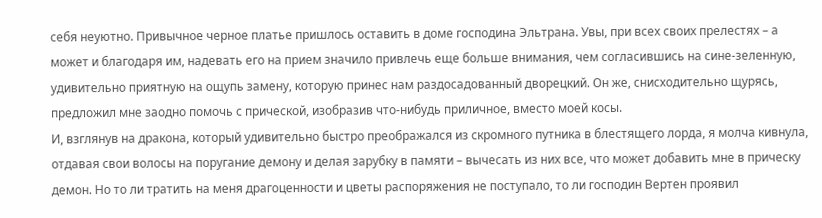себя неуютно. Привычное черное платье пришлось оставить в доме господина Эльтрана. Увы, при всех своих прелестях – а может и благодаря им, надевать его на прием значило привлечь еще больше внимания, чем согласившись на сине-зеленную, удивительно приятную на ощупь замену, которую принес нам раздосадованный дворецкий. Он же, снисходительно щурясь, предложил мне заодно помочь с прической, изобразив что-нибудь приличное, вместо моей косы.
И, взглянув на дракона, который удивительно быстро преображался из скромного путника в блестящего лорда, я молча кивнула, отдавая свои волосы на поругание демону и делая зарубку в памяти – вычесать из них все, что может добавить мне в прическу демон. Но то ли тратить на меня драгоценности и цветы распоряжения не поступало, то ли господин Вертен проявил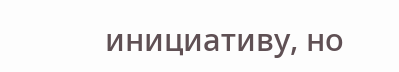инициативу, но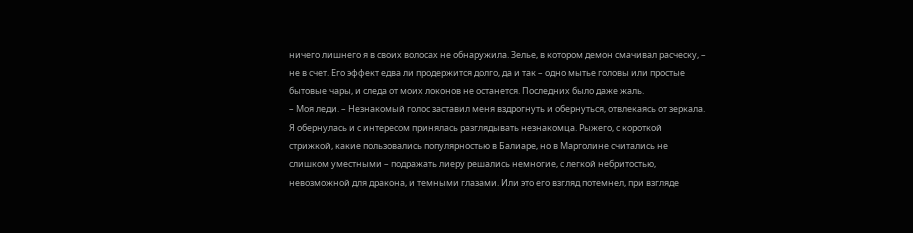ничего лишнего я в своих волосах не обнаружила. Зелье, в котором демон смачивал расческу, – не в счет. Его эффект едва ли продержится долго, да и так – одно мытье головы или простые бытовые чары, и следа от моих локонов не останется. Последних было даже жаль.
– Моя леди. – Незнакомый голос заставил меня вздрогнуть и обернуться, отвлекаясь от зеркала.
Я обернулась и с интересом принялась разглядывать незнакомца. Рыжего, с короткой стрижкой, какие пользовались популярностью в Балиаре, но в Марголине считались не слишком уместными – подражать лиеру решались немногие, с легкой небритостью, невозможной для дракона, и темными глазами. Или это его взгляд потемнел, при взгляде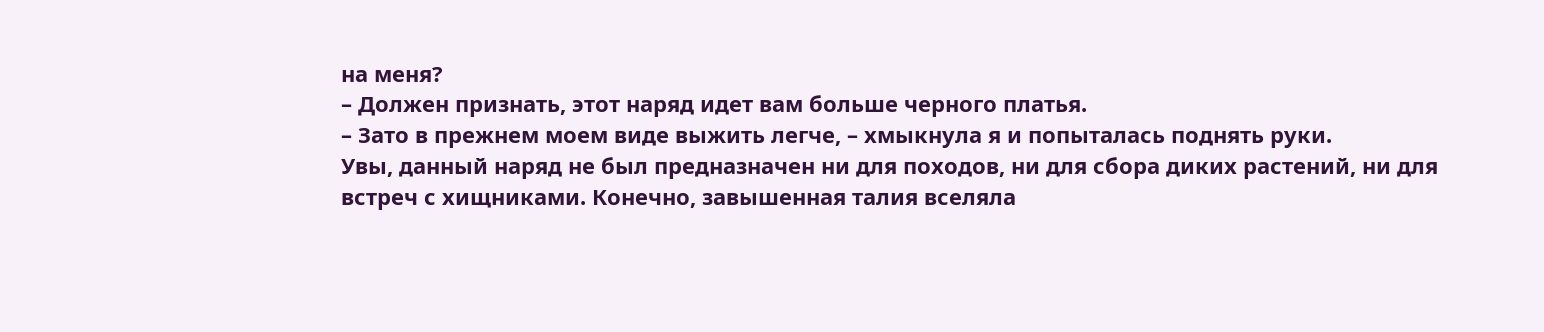на меня?
– Должен признать, этот наряд идет вам больше черного платья.
– Зато в прежнем моем виде выжить легче, – хмыкнула я и попыталась поднять руки.
Увы, данный наряд не был предназначен ни для походов, ни для сбора диких растений, ни для встреч с хищниками. Конечно, завышенная талия вселяла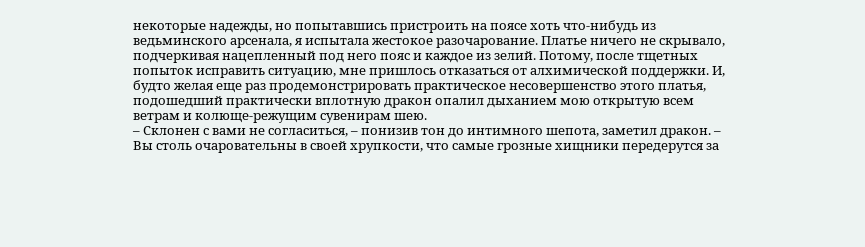некоторые надежды, но попытавшись пристроить на поясе хоть что-нибудь из ведьминского арсенала, я испытала жестокое разочарование. Платье ничего не скрывало, подчеркивая нацепленный под него пояс и каждое из зелий. Потому, после тщетных попыток исправить ситуацию, мне пришлось отказаться от алхимической поддержки. И, будто желая еще раз продемонстрировать практическое несовершенство этого платья, подошедший практически вплотную дракон опалил дыханием мою открытую всем ветрам и колюще-режущим сувенирам шею.
– Склонен с вами не согласиться, – понизив тон до интимного шепота, заметил дракон. – Вы столь очаровательны в своей хрупкости, что самые грозные хищники передерутся за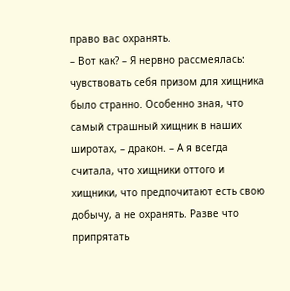право вас охранять.
– Вот как? – Я нервно рассмеялась: чувствовать себя призом для хищника было странно. Особенно зная, что самый страшный хищник в наших широтах, – дракон. – А я всегда считала, что хищники оттого и хищники, что предпочитают есть свою добычу, а не охранять. Разве что припрятать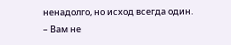ненадолго, но исход всегда один.
– Вам не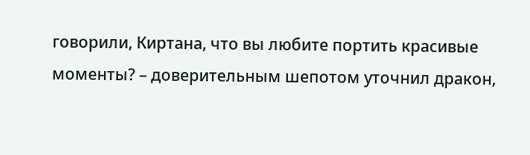говорили, Киртана, что вы любите портить красивые моменты? – доверительным шепотом уточнил дракон,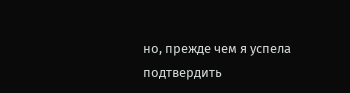но, прежде чем я успела подтвердить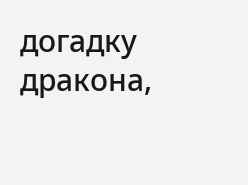догадку дракона,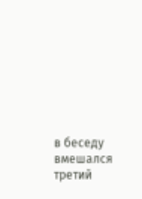в беседу вмешался третий